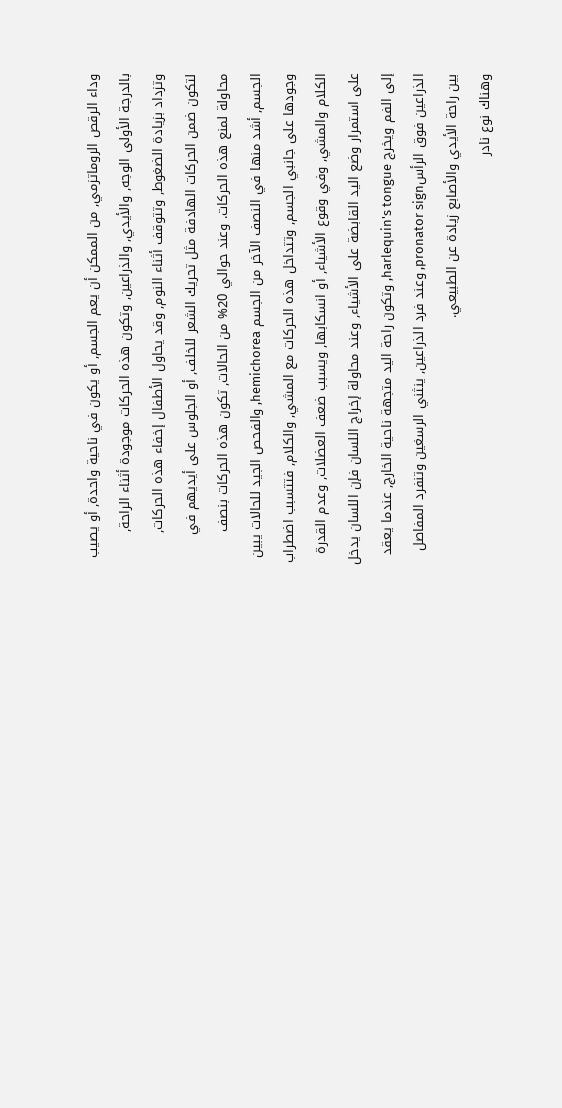وداء الرقص الروماتزمي, من الممكن أن يعم الجسم, أو يكون في ناحية واحدة, أو يصيب بالدرجة الأولى الوجه, والأيدي, والذراعين, وتكون هذه الحركات موجودة أثناء الراحة, وتزداد بزيادة الضغوط, وتتوقف أثناء النوم, وقد يحاول الأطفال إخفاء هذه الحركات, لتكون ضمن الحركات الهادفة مثل تحريك الشعر للخلف, أو الجلوس على أيديهم في محاولة لمنع هذه الحركات. وعند حوالي 20% من الحالات, تكون هذه الحركات بنصف الجسم, أشد منها في النصف الآخر من الجسم hemichorea, والفحص الجيد للحالات يبين وجودها على جانبي الجسم, وتتداخل هذه الحركات مع المشي, والكلام, فتتسبب اضطراب الكلام والمشي, وفي وقوع الأشياء, أو انسكابها, ويسبب ضعف العضلات, وعدم القدرة على استمرار وضع اليد القابضة على الأشياء, وعند محاولة إخراج اللسان فإن اللسان يدخل إلى الفم ويخرج harlequin's tongue, وتكون راحة اليد متجهة ناحية الخارج, عندما يعقد الذراعين فوق الرأسpronator sign, وعند فرد الذراعين, ينثني الرسغين وتنفرد المفاصل بين راحة الأيدي والأصابع زيادة عن الطبيعي.
وهناك نوع نادر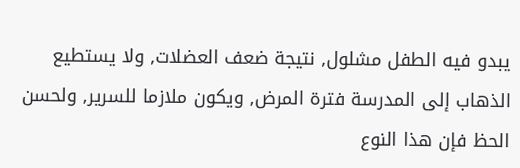يبدو فيه الطفل مشلول, نتيجة ضعف العضلات, ولا يستطيع الذهاب إلى المدرسة فترة المرض, ويكون ملازما للسرير, ولحسن الحظ فإن هذا النوع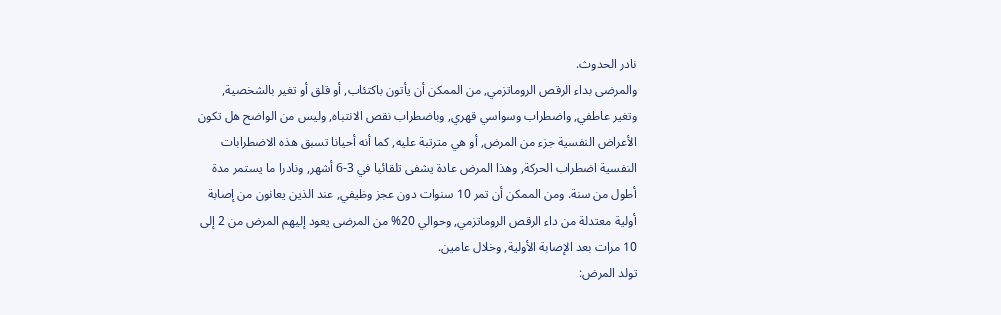نادر الحدوث.
والمرضى بداء الرقص الروماتزمي, من الممكن أن يأتون باكتئاب, أو قلق أو تغير بالشخصية, وتغير عاطفي, واضطراب وسواسي قهري, وباضطراب نقص الانتباه, وليس من الواضح هل تكون الأعراض النفسية جزء من المرض, أو هي مترتبة عليه, كما أنه أحيانا تسبق هذه الاضطرابات النفسية اضطراب الحركة, وهذا المرض عادة يشفى تلقائيا في 3-6 أشهر, ونادرا ما يستمر مدة أطول من سنة. ومن الممكن أن تمر 10 سنوات دون عجز وظيفي, عند الذين يعانون من إصابة أولية معتدلة من داء الرقص الروماتزمي, وحوالي 20% من المرضى يعود إليهم المرض من 2 إلى 10 مرات بعد الإصابة الأولية, وخلال عامين.
تولد المرض: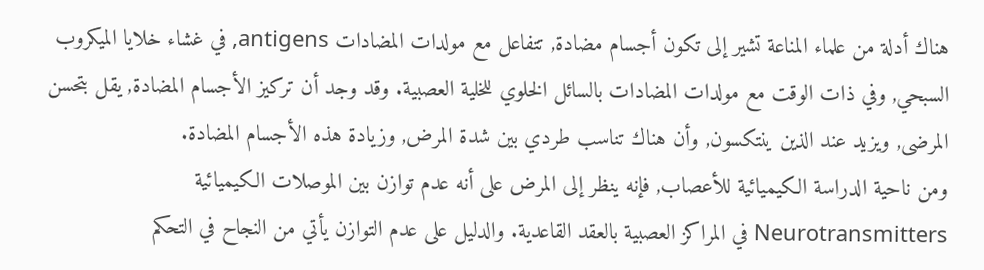هناك أدلة من علماء المناعة تشير إلى تكون أجسام مضادة, تتفاعل مع مولدات المضادات antigens, في غشاء خلايا الميكروب السبحي, وفي ذات الوقت مع مولدات المضادات بالسائل الخلوي للخلية العصبية. وقد وجد أن تركيز الأجسام المضادة, يقل بتحسن المرضى, ويزيد عند الذين ينتكسون, وأن هناك تناسب طردي بين شدة المرض, وزيادة هذه الأجسام المضادة.
ومن ناحية الدراسة الكيميائية للأعصاب, فإنه ينظر إلى المرض على أنه عدم توازن بين الموصلات الكيميائية Neurotransmitters في المراكز العصبية بالعقد القاعدية. والدليل على عدم التوازن يأتي من النجاح في التحكم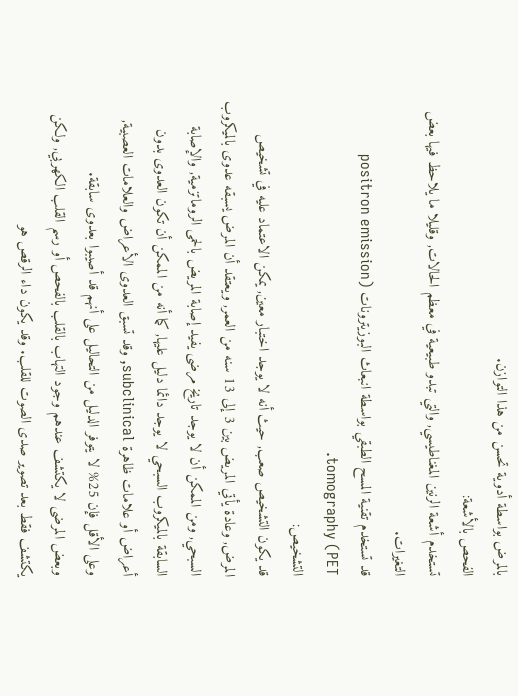بالمرض بواسطة أدوية تحسن من هذا التوازن.
الفحص بالأشعة:
تستخدم أشعة الرنين المغناطيسي, والتي تبدو طبيعية في معظم الحالات, وقليلا ما يلاحظ فيها بعض التغيرات.
قد تستخدم تقنية المسح الطبقي بواسطة انبعاث البوزيترونات (positron emission tomography (PET.
التشخيص:
قد يكون التشخيص صعب, حيث أنه لا يوجد اختبار معين, يمكن الاعتماد عليه في تشخيص المرض, وعادة يأتي المريض بين 3 إلى 13 سنه من العمر, ويعتقد أن المرض يسبقه عدوى بالميكروب السبحي, ومن الممكن أن لا يوجد تاريخ مرضى يفيد إصابة المريض بالحمى الروماتزمية, والإصابة السابقة بالميكروب السبحي لا يوجد دائما دليل عليها, كما أنه من الممكن أن تكون العدوى بدون أعراض أو علامات ظاهرة subclinical, وقد تسبق العدوى الأعراض والعلامات العصبية, وعلى الأقل فإن 25% لا يتوفر الدليل من التحاليل على أنهم قد أصيبوا بعدوى سابقة.
وبعض المرضى لا يكتشف عندهم وجود التهاب بالقلب بالفحص أو رسم القلب الكهربي, ولكن يكتشف فقط بعد تصوير صدى الصوت للقلب. وقد يكون داء الرقص هو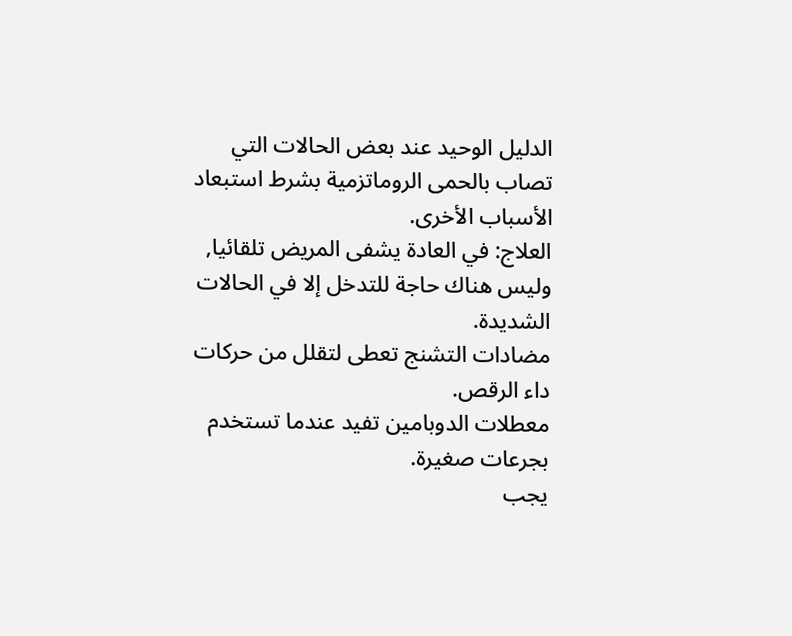الدليل الوحيد عند بعض الحالات التي تصاب بالحمى الروماتزمية بشرط استبعاد الأسباب الأخرى.
العلاج: في العادة يشفى المريض تلقائيا, وليس هناك حاجة للتدخل إلا في الحالات الشديدة.
مضادات التشنج تعطى لتقلل من حركات داء الرقص.
معطلات الدوبامين تفيد عندما تستخدم بجرعات صغيرة.
يجب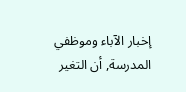إخبار الآباء وموظفي المدرسة, أن التغير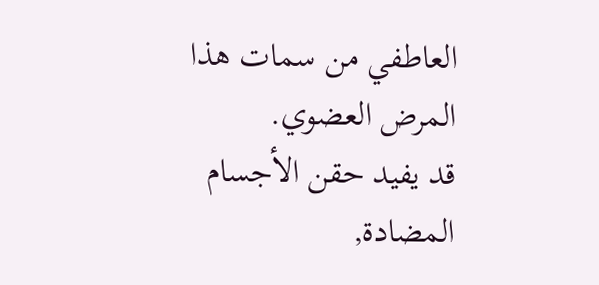العاطفي من سمات هذا المرض العضوي.
قد يفيد حقن الأجسام المضادة,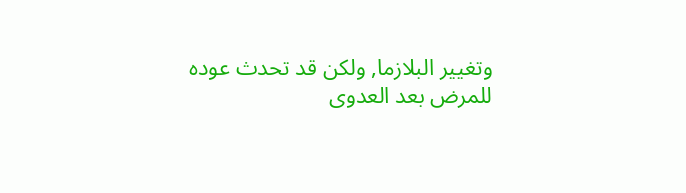وتغيير البلازما, ولكن قد تحدث عوده للمرض بعد العدوى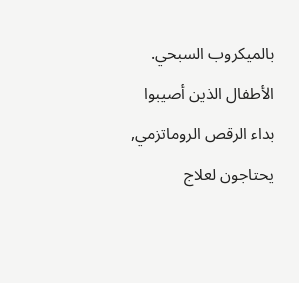بالميكروب السبحي.
الأطفال الذين أصيبوا بداء الرقص الروماتزمي, يحتاجون لعلاج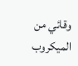وقائي من الميكروب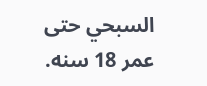السبحي حتى عمر 18 سنه.